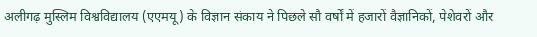अलीगढ़ मुस्लिम विश्वविद्यालय (एएमयू) के विज्ञान संकाय ने पिछले सौ वर्षों में हजारों वैज्ञानिकों, पेशेवरों और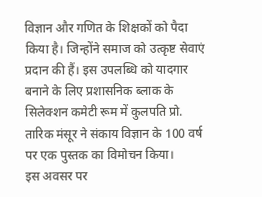विज्ञान और गणित के शिक्षकों को पैदा किया है। जिन्होंने समाज को उत्कृष्ट सेवाएं प्रदान की हैं। इस उपलब्धि को यादगार बनाने के लिए प्रशासनिक ब्लाक के सिलेक्शन कमेटी रूम में कुलपति प्रो. तारिक मंसूर ने संकाय विज्ञान के 100 वर्ष पर एक पुस्तक का विमोचन किया।
इस अवसर पर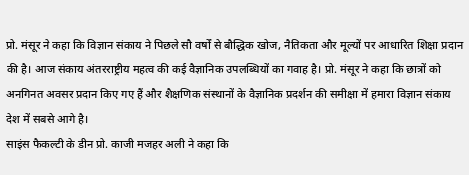प्रो. मंसूर ने कहा कि विज्ञान संकाय ने पिछले सौ वर्षों से बौद्धिक खोज, नैतिकता और मूल्यों पर आधारित शिक्षा प्रदान की है। आज संकाय अंतरराष्ट्रीय महत्व की कई वैज्ञानिक उपलब्धियों का गवाह है। प्रो. मंसूर ने कहा कि छात्रों को अनगिनत अवसर प्रदान किए गए हैं और शैक्षणिक संस्थानों के वैज्ञानिक प्रदर्शन की समीक्षा में हमारा विज्ञान संकाय देश में सबसे आगे है।
साइंस फैकल्टी के डीन प्रो. काजी मजहर अली ने कहा कि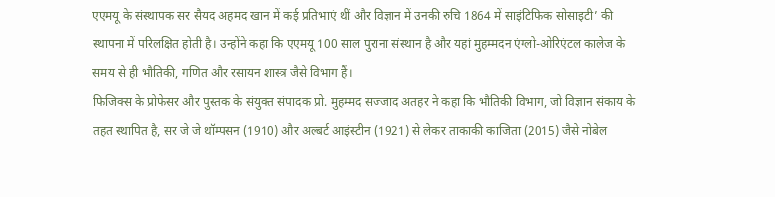एएमयू के संस्थापक सर सैयद अहमद खान में कई प्रतिभाएं थीं और विज्ञान में उनकी रुचि 1864 में साइंटिफिक सोसाइटी’ की स्थापना में परिलक्षित होती है। उन्होंने कहा कि एएमयू 100 साल पुराना संस्थान है और यहां मुहम्मदन एंग्लो-ओरिएंटल कालेज के समय से ही भौतिकी, गणित और रसायन शास्त्र जैसे विभाग हैं।
फिजिक्स के प्रोफेसर और पुस्तक के संयुक्त संपादक प्रो. मुहम्मद सज्जाद अतहर ने कहा कि भौतिकी विभाग, जो विज्ञान संकाय के तहत स्थापित है, सर जे जे थॉम्पसन (1910) और अल्बर्ट आइंस्टीन (1921) से लेकर ताकाकी काजिता (2015) जैसे नोबेल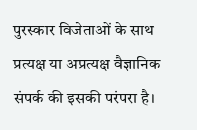पुरस्कार विजेताओं के साथ प्रत्यक्ष या अप्रत्यक्ष वैज्ञानिक संपर्क की इसकी परंपरा है।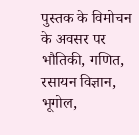पुस्तक के विमोचन के अवसर पर भौतिकी, गणित, रसायन विज्ञान, भूगोल,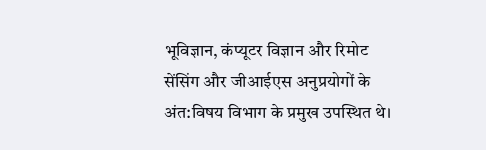भूविज्ञान, कंप्यूटर विज्ञान और रिमोट सेंसिंग और जीआईएस अनुप्रयोगों के अंत:विषय विभाग के प्रमुख उपस्थित थे।